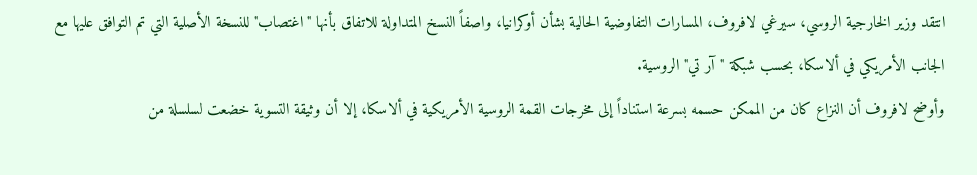انتقد وزير الخارجية الروسي، سيرغي لافروف، المسارات التفاوضية الحالية بشأن أوكرانيا، واصفاً النسخ المتداولة للاتفاق بأنها "اغتصاب" للنسخة الأصلية التي تم التوافق عليها مع الجانب الأمريكي في ألاسكا، بحسب شبكة "آر تي" الروسية.
وأوضح لافروف أن النزاع كان من الممكن حسمه بسرعة استناداً إلى مخرجات القمة الروسية الأمريكية في ألاسكا، إلا أن وثيقة التسوية خضعت لسلسلة من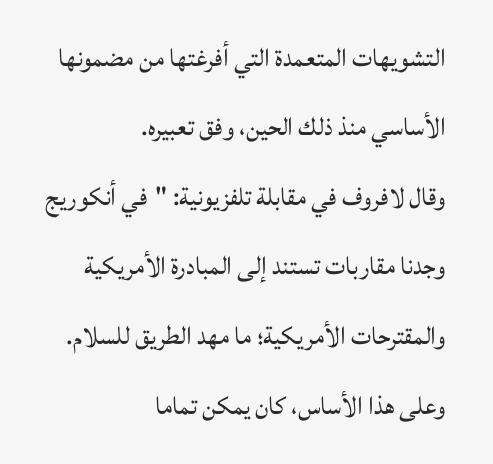التشويهات المتعمدة التي أفرغتها من مضمونها الأساسي منذ ذلك الحين، وفق تعبيره.
وقال لافروف في مقابلة تلفزيونية: "في أنكوريج وجدنا مقاربات تستند إلى المبادرة الأمريكية والمقترحات الأمريكية؛ ما مهد الطريق للسلام. وعلى هذا الأساس، كان يمكن تماما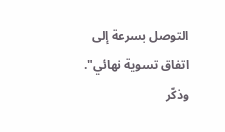التوصل بسرعة إلى اتفاق تسوية نهائي".
وذكّر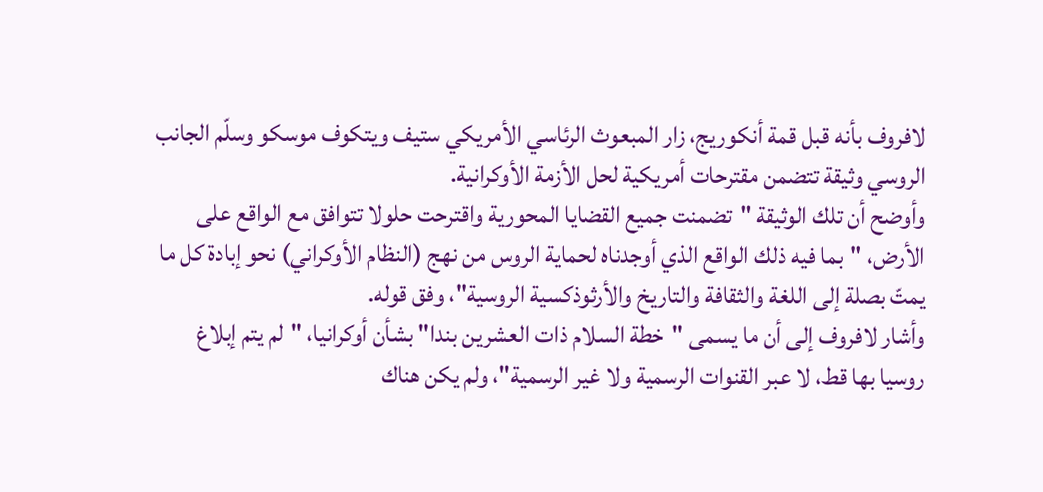لافروف بأنه قبل قمة أنكوريج، زار المبعوث الرئاسي الأمريكي ستيف ويتكوف موسكو وسلّم الجانب الروسي وثيقة تتضمن مقترحات أمريكية لحل الأزمة الأوكرانية.
وأوضح أن تلك الوثيقة "تضمنت جميع القضايا المحورية واقترحت حلولا تتوافق مع الواقع على الأرض، "بما فيه ذلك الواقع الذي أوجدناه لحماية الروس من نهج (النظام الأوكراني) نحو إبادة كل ما يمتّ بصلة إلى اللغة والثقافة والتاريخ والأرثوذكسية الروسية"، وفق قوله.
وأشار لافروف إلى أن ما يسمى "خطة السلام ذات العشرين بندا" بشأن أوكرانيا، "لم يتم إبلاغ روسيا بها قط، لا عبر القنوات الرسمية ولا غير الرسمية"، ولم يكن هناك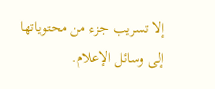إلا تسريب جزء من محتوياتها إلى وسائل الإعلام.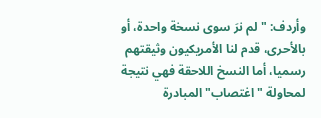وأردف: "لم نرَ سوى نسخة واحدة، أو بالأحرى، قدم لنا الأمريكيون وثيقتهم رسميا، أما النسخ اللاحقة فهي نتيجة لمحاولة "اغتصاب" المبادرة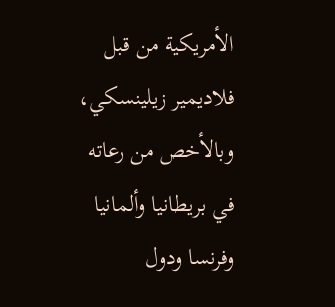الأمريكية من قبل فلاديمير زيلينسكي، وبالأخص من رعاته في بريطانيا وألمانيا وفرنسا ودول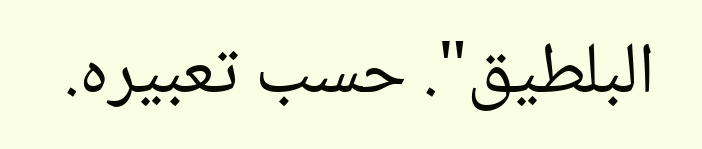البلطيق". حسب تعبيره.